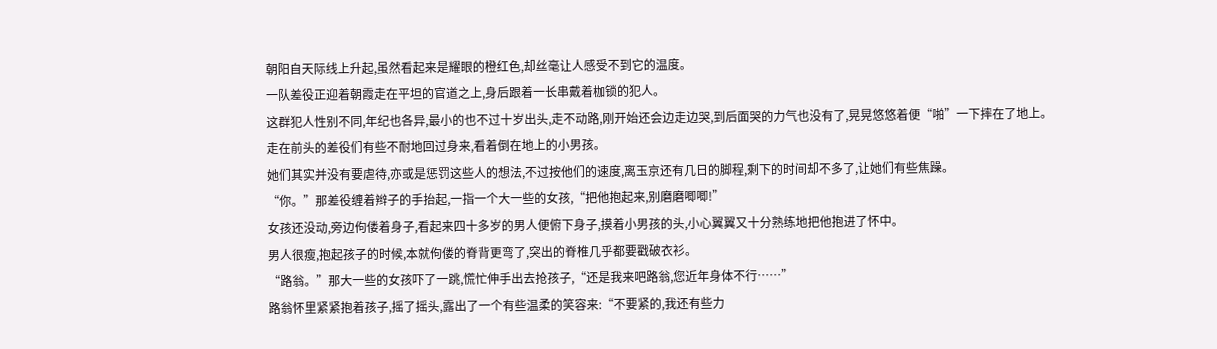朝阳自天际线上升起,虽然看起来是耀眼的橙红色,却丝毫让人感受不到它的温度。
一队差役正迎着朝霞走在平坦的官道之上,身后跟着一长串戴着枷锁的犯人。
这群犯人性别不同,年纪也各异,最小的也不过十岁出头,走不动路,刚开始还会边走边哭,到后面哭的力气也没有了,晃晃悠悠着便“啪”一下摔在了地上。
走在前头的差役们有些不耐地回过身来,看着倒在地上的小男孩。
她们其实并没有要虐待,亦或是惩罚这些人的想法,不过按他们的速度,离玉京还有几日的脚程,剩下的时间却不多了,让她们有些焦躁。
“你。”那差役缠着辫子的手抬起,一指一个大一些的女孩,“把他抱起来,别磨磨唧唧!”
女孩还没动,旁边佝偻着身子,看起来四十多岁的男人便俯下身子,摸着小男孩的头,小心翼翼又十分熟练地把他抱进了怀中。
男人很瘦,抱起孩子的时候,本就佝偻的脊背更弯了,突出的脊椎几乎都要戳破衣衫。
“路翁。”那大一些的女孩吓了一跳,慌忙伸手出去抢孩子,“还是我来吧路翁,您近年身体不行……”
路翁怀里紧紧抱着孩子,摇了摇头,露出了一个有些温柔的笑容来:“不要紧的,我还有些力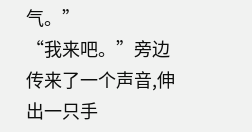气。”
“我来吧。”旁边传来了一个声音,伸出一只手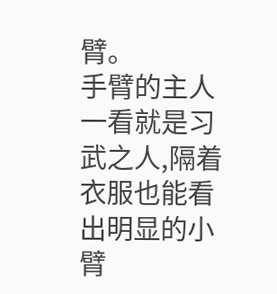臂。
手臂的主人一看就是习武之人,隔着衣服也能看出明显的小臂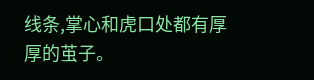线条,掌心和虎口处都有厚厚的茧子。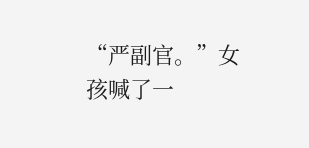“严副官。”女孩喊了一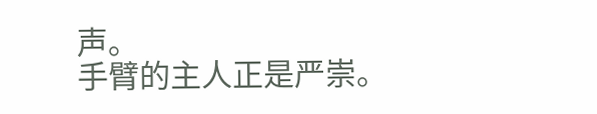声。
手臂的主人正是严崇。